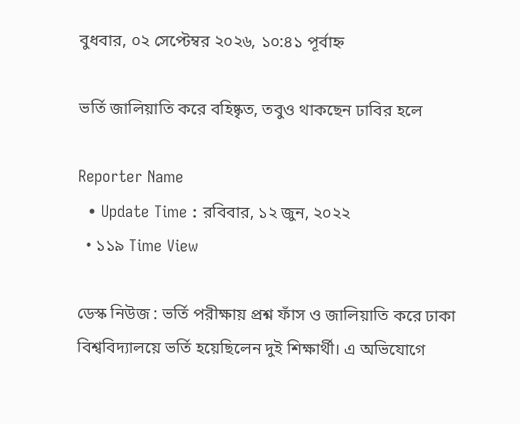বুধবার, ০২ সেপ্টেম্বর ২০২৬, ১০:৪১ পূর্বাহ্ন

ভর্তি জালিয়াতি করে বহিষ্কৃত, তবুও থাকছেন ঢাবির হলে

Reporter Name
  • Update Time : রবিবার, ১২ জুন, ২০২২
  • ১১৯ Time View

ডেস্ক নিউজ : ভর্তি পরীক্ষায় প্রশ্ন ফাঁস ও জালিয়াতি করে ঢাকা বিশ্ববিদ্যালয়ে ভর্তি হয়েছিলেন দুই শিক্ষার্থী। এ অভিযোগে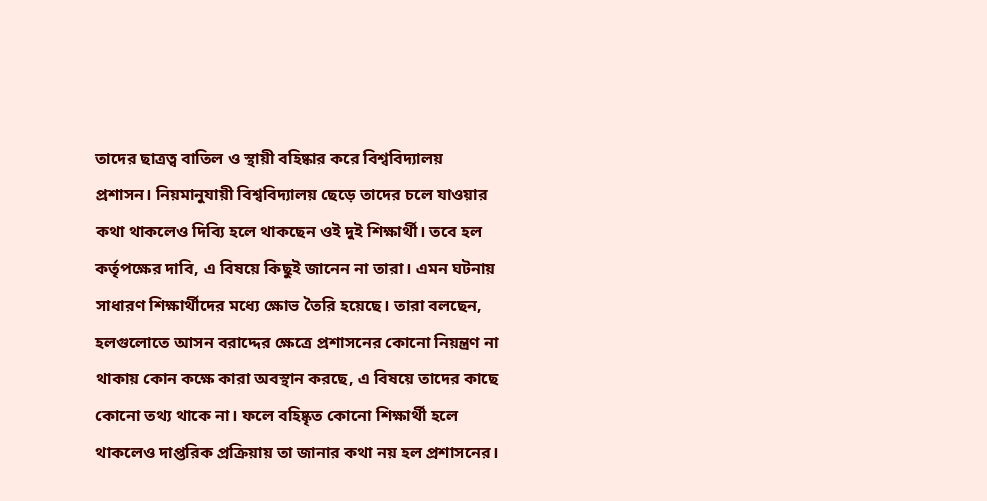তাদের ছাত্রত্ব বাতিল ও স্থায়ী বহিষ্কার করে বিশ্ববিদ্যালয় প্রশাসন। নিয়মানুযায়ী বিশ্ববিদ্যালয় ছেড়ে তাদের চলে যাওয়ার কথা থাকলেও দিব্যি হলে থাকছেন ওই দুই শিক্ষার্থী। তবে হল কর্তৃপক্ষের দাবি, এ বিষয়ে কিছুই জানেন না তারা। এমন ঘটনায় সাধারণ শিক্ষার্থীদের মধ্যে ক্ষোভ তৈরি হয়েছে। তারা বলছেন, হলগুলোতে আসন বরাদ্দের ক্ষেত্রে প্রশাসনের কোনো নিয়ন্ত্রণ না থাকায় কোন কক্ষে কারা অবস্থান করছে, এ বিষয়ে তাদের কাছে কোনো তথ্য থাকে না। ফলে বহিষ্কৃত কোনো শিক্ষার্থী হলে থাকলেও দাপ্তরিক প্রক্রিয়ায় তা জানার কথা নয় হল প্রশাসনের।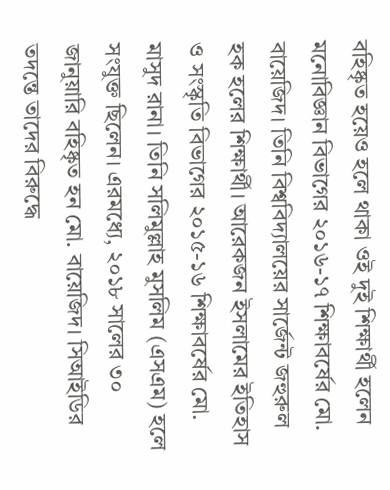বহিষ্কৃত হয়েও হলে থাকা ওই দুই শিক্ষার্থী হলেন মনোবিজ্ঞান বিভাগের ২০১৬-১৭ শিক্ষাবর্ষের মো. বায়েজিদ। তিনি বিশ্ববিদ্যালয়ের সার্জেন্ট জহুরুল হক হলের শিক্ষার্থী। আরেকজন ইসলামের ইতিহাস ও সংস্কৃতি বিভাগের ২০১৫-১৬ শিক্ষাবর্ষের মো. মাসুদ রানা। তিনি সলিমুল্লাহ মুসলিম (এসএম) হলে সংযুক্ত ছিলেন। এরমধ্যে, ২০১৮ সালের ৩০ জানুয়ারি বহিষ্কৃত হন মো. বায়েজিদ। সিআইডির তদন্তে তাদের বিরুদ্ধে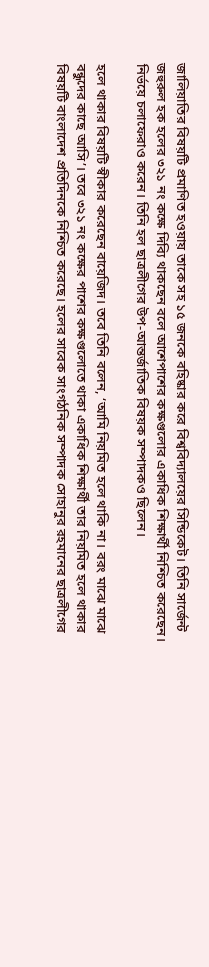জালিয়াতির বিষয়টি প্রমাণিত হওয়ায় তাকে সহ ১৫ জনকে বহিষ্কার করে বিশ্ববিদ্যালয়ের সিন্ডিকেট। তিনি সার্জেন্ট জহুরুল হক হলের ৩২১ নং কক্ষে দিব্যি থাকছেন বলে আশেপাশের কক্ষগুলোর একাধিক শিক্ষার্থী নিশ্চিত করেছেন। নির্ভয়ে চলাফেরাও করেন। তিনি হল ছাত্রলীগের উপ-আন্তর্জাতিক বিষয়ক সম্পাদকও ছিলেন।

হলে থাকার বিষয়টি স্বীকার করেছেন বায়েজিদ। তবে তিনি বলেন, ‘আমি নিয়মিত হলে থাকি না। বরং মাঝে মাঝে বন্ধুদের কাছে আসি’। তবে ৩২১ নং কক্ষের পাশের কক্ষগুলোতে থাকা একাধিক শিক্ষার্থী তার নিয়মিত হলে থাকার বিষয়টি বাংলাদেশ প্রতিদিনকে নিশ্চিত করেছে। হলের সাবেক সাংগঠনিক সম্পাদক সোহানুর রহমানের ছাত্রলীগের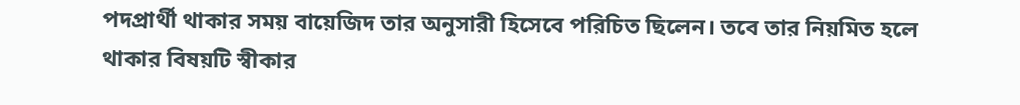পদপ্রার্থী থাকার সময় বায়েজিদ তার অনুসারী হিসেবে পরিচিত ছিলেন। তবে তার নিয়মিত হলে থাকার বিষয়টি স্বীকার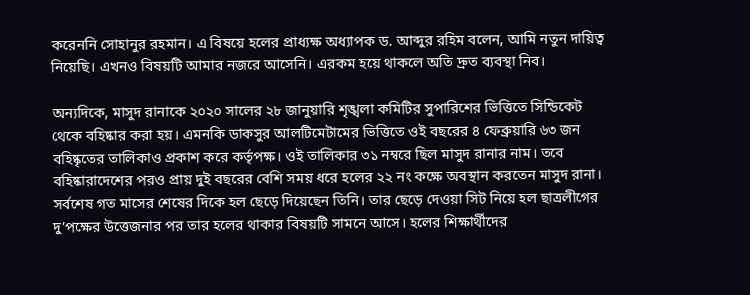করেননি সোহানুর রহমান। এ বিষয়ে হলের প্রাধ্যক্ষ অধ্যাপক ড. আব্দুর রহিম বলেন, আমি নতুন দায়িত্ব নিয়েছি। এখনও বিষয়টি আমার নজরে আসেনি। এরকম হয়ে থাকলে অতি দ্রুত ব্যবস্থা নিব।

অন্যদিকে, মাসুদ রানাকে ২০২০ সালের ২৮ জানুয়ারি শৃঙ্খলা কমিটির সুপারিশের ভিত্তিতে সিন্ডিকেট থেকে বহিষ্কার করা হয়। এমনকি ডাকসুর আলটিমেটামের ভিত্তিতে ওই বছরের ৪ ফেব্রুয়ারি ৬৩ জন বহিষ্কৃতের তালিকাও প্রকাশ করে কর্তৃপক্ষ। ওই তালিকার ৩১ নম্বরে ছিল মাসুদ রানার নাম। তবে বহিষ্কারাদেশের পরও প্রায় দুই বছরের বেশি সময় ধরে হলের ২২ নং কক্ষে অবস্থান করতেন মাসুদ রানা। সর্বশেষ গত মাসের শেষের দিকে হল ছেড়ে দিয়েছেন তিনি। তার ছেড়ে দেওয়া সিট নিয়ে হল ছাত্রলীগের দু’পক্ষের উত্তেজনার পর তার হলের থাকার বিষয়টি সামনে আসে। হলের শিক্ষার্থীদের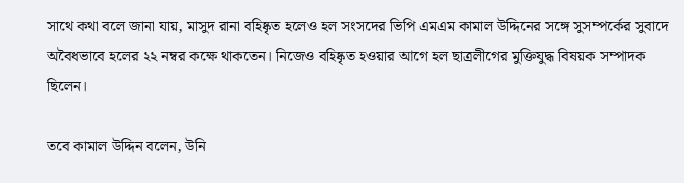সাথে কথা বলে জানা যায়, মাসুদ রানা বহিষ্কৃত হলেও হল সংসদের ভিপি এমএম কামাল উদ্দিনের সঙ্গে সুসম্পর্কের সুবাদে অবৈধভাবে হলের ২২ নম্বর কক্ষে থাকতেন। নিজেও বহিষ্কৃত হওয়ার আগে হল ছাত্রলীগের মুক্তিযুদ্ধ বিষয়ক সম্পাদক ছিলেন।

তবে কামাল উদ্দিন বলেন, উনি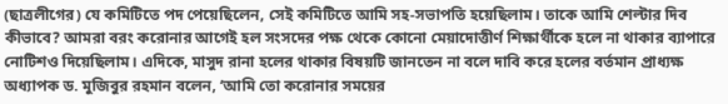(ছাত্রলীগের) যে কমিটিতে পদ পেয়েছিলেন, সেই কমিটিতে আমি সহ-সভাপতি হয়েছিলাম। তাকে আমি শেল্টার দিব কীভাবে? আমরা বরং করোনার আগেই হল সংসদের পক্ষ থেকে কোনো মেয়াদোত্তীর্ণ শিক্ষার্থীকে হলে না থাকার ব্যাপারে নোটিশও দিয়েছিলাম। এদিকে, মাসুদ রানা হলের থাকার বিষয়টি জানতেন না বলে দাবি করে হলের বর্তমান প্রাধ্যক্ষ অধ্যাপক ড. মুজিবুর রহমান বলেন, ‘আমি তো করোনার সময়ের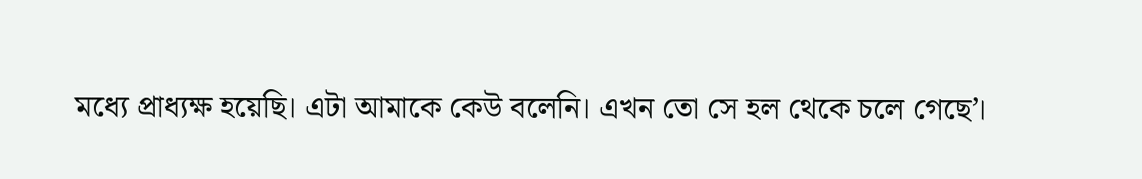মধ্যে প্রাধ্যক্ষ হয়েছি। এটা আমাকে কেউ বলেনি। এখন তো সে হল থেকে চলে গেছে’।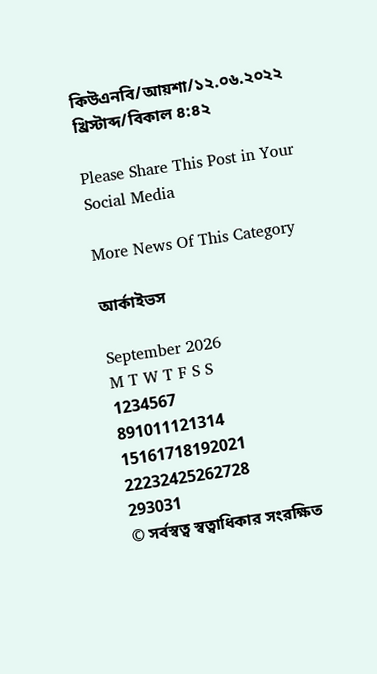কিউএনবি/আয়শা/১২.০৬.২০২২ খ্রিস্টাব্দ/বিকাল ৪:৪২

Please Share This Post in Your Social Media

More News Of This Category

আর্কাইভস

September 2026
M T W T F S S
1234567
891011121314
15161718192021
22232425262728
293031
© সর্বস্বত্ব স্বত্বাধিকার সংরক্ষিত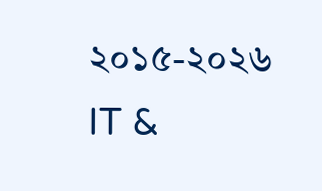২০১৫-২০২৬
IT &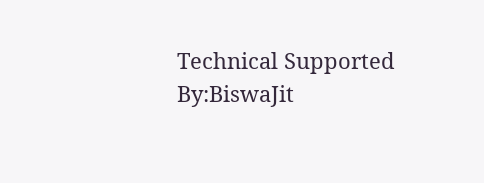Technical Supported By:BiswaJit